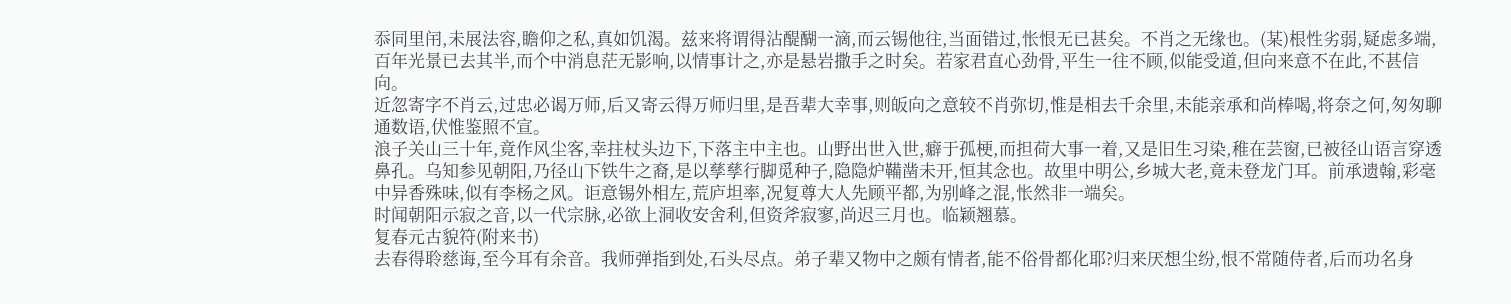忝同里闬,未展法容,瞻仰之私,真如饥渴。兹来将谓得沾醍醐一滴,而云锡他往,当面错过,怅恨无已甚矣。不肖之无缘也。(某)根性劣弱,疑虑多端,百年光景已去其半,而个中消息茫无影响,以情事计之,亦是悬岩撒手之时矣。若家君直心劲骨,平生一往不顾,似能受道,但向来意不在此,不甚信向。
近忽寄字不肖云,过忠必谒万师,后又寄云得万师归里,是吾辈大幸事,则皈向之意较不肖弥切,惟是相去千余里,未能亲承和尚棒喝,将奈之何,匆匆聊通数语,伏惟鉴照不宣。
浪子关山三十年,竟作风尘客,幸拄杖头边下,下落主中主也。山野出世入世,癖于孤梗,而担荷大事一着,又是旧生习染,稚在芸窗,已被径山语言穿透鼻孔。乌知参见朝阳,乃径山下铁牛之裔,是以孳孳行脚觅种子,隐隐炉鞴凿未开,恒其念也。故里中明公,乡城大老,竟未登龙门耳。前承遗翰,彩毫中异香殊味,似有李杨之风。讵意锡外相左,荒庐坦率,况复尊大人先顾平都,为别峰之混,怅然非一端矣。
时闻朝阳示寂之音,以一代宗脉,必欲上洞收安舍利,但资斧寂寥,尚迟三月也。临颖翘慕。
复春元古貌符(附来书)
去春得聆慈诲,至今耳有余音。我师弹指到处,石头尽点。弟子辈又物中之颇有情者,能不俗骨都化耶?归来厌想尘纷,恨不常随侍者,后而功名身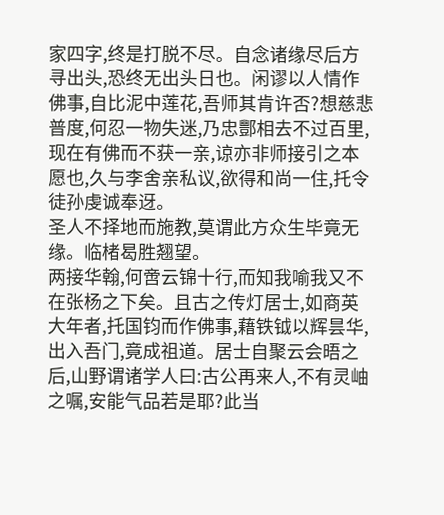家四字,终是打脱不尽。自念诸缘尽后方寻出头,恐终无出头日也。闲谬以人情作佛事,自比泥中莲花,吾师其肯许否?想慈悲普度,何忍一物失迷,乃忠酆相去不过百里,现在有佛而不获一亲,谅亦非师接引之本愿也,久与李舍亲私议,欲得和尚一住,托令徒孙虔诚奉迓。
圣人不择地而施教,莫谓此方众生毕竟无缘。临楮曷胜翘望。
两接华翰,何啻云锦十行,而知我喻我又不在张杨之下矣。且古之传灯居士,如商英大年者,托国钧而作佛事,藉铁钺以辉昙华,出入吾门,竟成祖道。居士自聚云会晤之后,山野谓诸学人曰:古公再来人,不有灵岫之嘱,安能气品若是耶?此当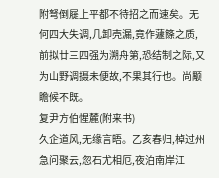附弩倒屣上平都不待招之而速矣。无何四大失调,几卸壳漏,竟作蘧篨之质,前拟廿三四强为溯舟第,恐结制之际,又为山野调摄未便故,不果其行也。尚颙瞻候不既。
复尹方伯惺麓(附来书)
久企道风,无缘言晤。乙亥春归,棹过州急问聚云,忽石尤相厄,夜泊南岸江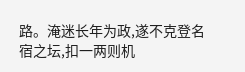路。淹迷长年为政,遂不克登名宿之坛,扣一两则机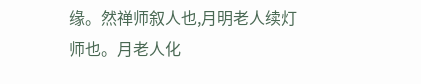缘。然禅师叙人也,月明老人续灯师也。月老人化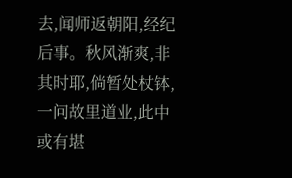去,闻师返朝阳,经纪后事。秋风渐爽,非其时耶,倘暂处杖钵,一问故里道业,此中或有堪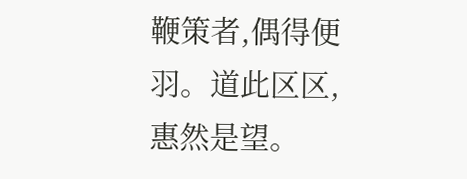鞭策者,偶得便羽。道此区区,惠然是望。